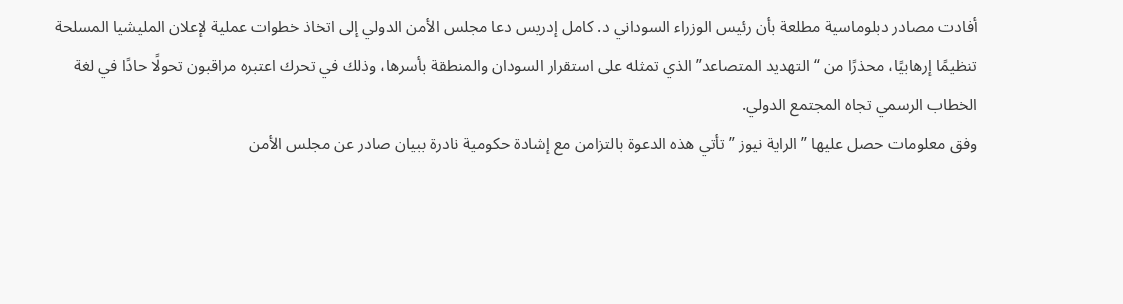أفادت مصادر دبلوماسية مطلعة بأن رئيس الوزراء السوداني د. كامل إدريس دعا مجلس الأمن الدولي إلى اتخاذ خطوات عملية لإعلان المليشيا المسلحة تنظيمًا إرهابيًا، محذرًا من “التهديد المتصاعد” الذي تمثله على استقرار السودان والمنطقة بأسرها، وذلك في تحرك اعتبره مراقبون تحولًا حادًا في لغة الخطاب الرسمي تجاه المجتمع الدولي.
وفق معلومات حصل عليها ” الراية نيوز ” تأتي هذه الدعوة بالتزامن مع إشادة حكومية نادرة ببيان صادر عن مجلس الأمن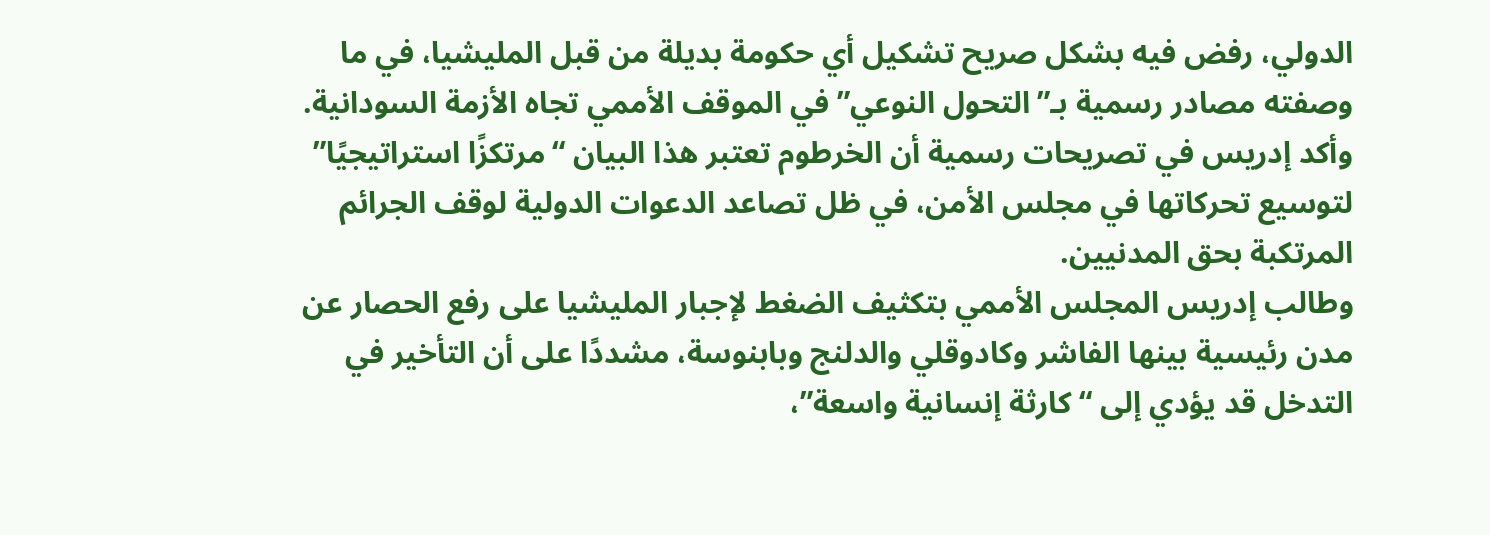الدولي، رفض فيه بشكل صريح تشكيل أي حكومة بديلة من قبل المليشيا، في ما وصفته مصادر رسمية بـ”التحول النوعي” في الموقف الأممي تجاه الأزمة السودانية.
وأكد إدريس في تصريحات رسمية أن الخرطوم تعتبر هذا البيان “مرتكزًا استراتيجيًا” لتوسيع تحركاتها في مجلس الأمن، في ظل تصاعد الدعوات الدولية لوقف الجرائم المرتكبة بحق المدنيين.
وطالب إدريس المجلس الأممي بتكثيف الضغط لإجبار المليشيا على رفع الحصار عن مدن رئيسية بينها الفاشر وكادوقلي والدلنج وبابنوسة، مشددًا على أن التأخير في التدخل قد يؤدي إلى “كارثة إنسانية واسعة”،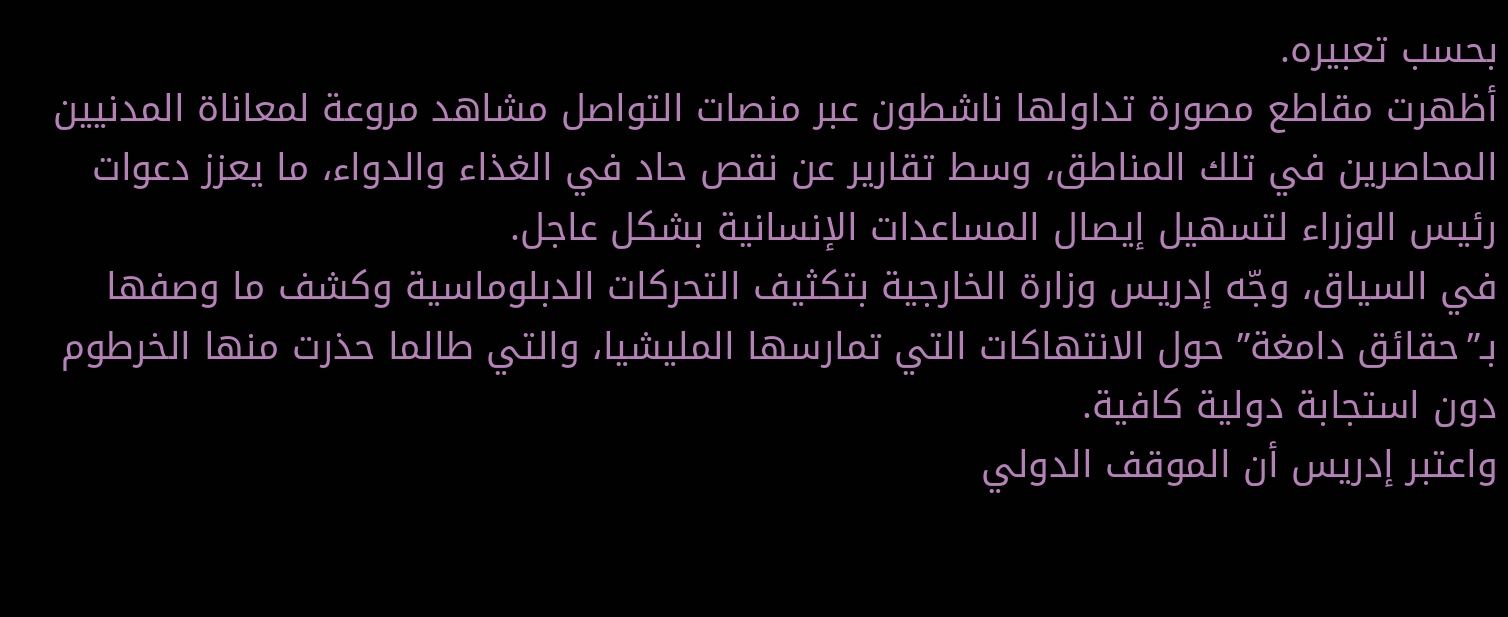بحسب تعبيره.
أظهرت مقاطع مصورة تداولها ناشطون عبر منصات التواصل مشاهد مروعة لمعاناة المدنيين المحاصرين في تلك المناطق، وسط تقارير عن نقص حاد في الغذاء والدواء، ما يعزز دعوات رئيس الوزراء لتسهيل إيصال المساعدات الإنسانية بشكل عاجل.
في السياق، وجّه إدريس وزارة الخارجية بتكثيف التحركات الدبلوماسية وكشف ما وصفها بـ”حقائق دامغة” حول الانتهاكات التي تمارسها المليشيا، والتي طالما حذرت منها الخرطوم دون استجابة دولية كافية.
واعتبر إدريس أن الموقف الدولي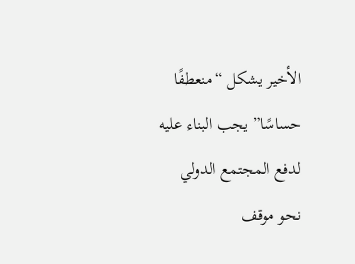الأخير يشكل “منعطفًا حساسًا” يجب البناء عليه لدفع المجتمع الدولي نحو موقف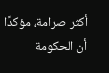أكثر صرامة، مؤكدًا أن الحكومة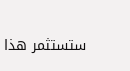ستستثمر هذا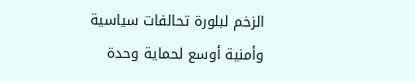الزخم لبلورة تحالفات سياسية وأمنية أوسع لحماية وحدة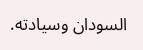السودان وسيادته.